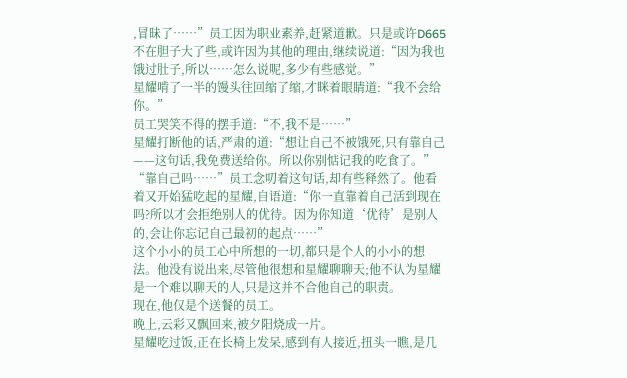,冒昧了……”员工因为职业素养,赶紧道歉。只是或许D665不在胆子大了些,或许因为其他的理由,继续说道:“因为我也饿过肚子,所以……怎么说呢,多少有些感觉。”
星耀啃了一半的馒头往回缩了缩,才眯着眼睛道:“我不会给你。”
员工哭笑不得的摆手道:“不,我不是……”
星耀打断他的话,严肃的道:“想让自己不被饿死,只有靠自己——这句话,我免费送给你。所以你别惦记我的吃食了。”
“靠自己吗……”员工念叨着这句话,却有些释然了。他看着又开始猛吃起的星耀,自语道:“你一直靠着自己活到现在吗?所以才会拒绝别人的优待。因为你知道‘优待’是别人的,会让你忘记自己最初的起点……”
这个小小的员工心中所想的一切,都只是个人的小小的想法。他没有说出来,尽管他很想和星耀聊聊天;他不认为星耀是一个难以聊天的人,只是这并不合他自己的职责。
现在,他仅是个送餐的员工。
晚上,云彩又飘回来,被夕阳烧成一片。
星耀吃过饭,正在长椅上发呆,感到有人接近,扭头一瞧,是几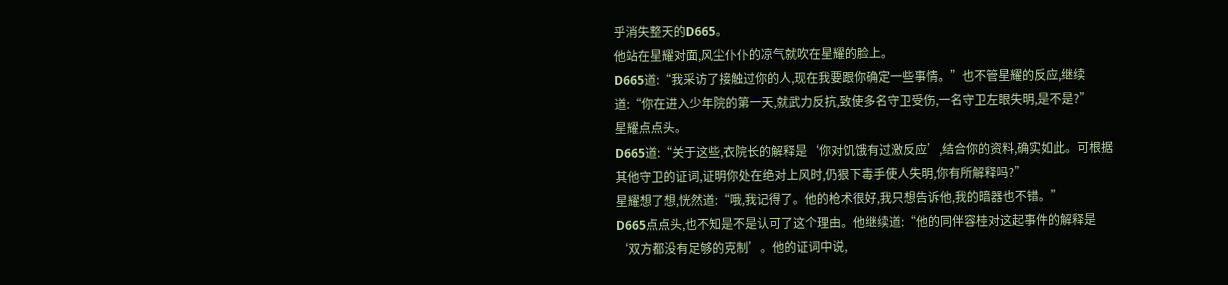乎消失整天的D665。
他站在星耀对面,风尘仆仆的凉气就吹在星耀的脸上。
D665道:“我采访了接触过你的人,现在我要跟你确定一些事情。”也不管星耀的反应,继续道:“你在进入少年院的第一天,就武力反抗,致使多名守卫受伤,一名守卫左眼失明,是不是?”
星耀点点头。
D665道:“关于这些,衣院长的解释是‘你对饥饿有过激反应’,结合你的资料,确实如此。可根据其他守卫的证词,证明你处在绝对上风时,仍狠下毒手使人失明,你有所解释吗?”
星耀想了想,恍然道:“哦,我记得了。他的枪术很好,我只想告诉他,我的暗器也不错。”
D665点点头,也不知是不是认可了这个理由。他继续道:“他的同伴容桂对这起事件的解释是‘双方都没有足够的克制’。他的证词中说,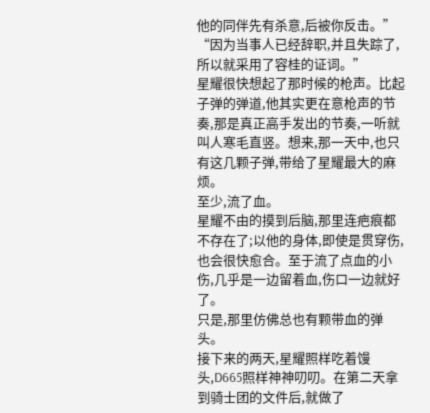他的同伴先有杀意,后被你反击。”
“因为当事人已经辞职,并且失踪了,所以就采用了容桂的证词。”
星耀很快想起了那时候的枪声。比起子弹的弹道,他其实更在意枪声的节奏,那是真正高手发出的节奏,一听就叫人寒毛直竖。想来,那一天中,也只有这几颗子弹,带给了星耀最大的麻烦。
至少,流了血。
星耀不由的摸到后脑,那里连疤痕都不存在了;以他的身体,即使是贯穿伤,也会很快愈合。至于流了点血的小伤,几乎是一边留着血,伤口一边就好了。
只是,那里仿佛总也有颗带血的弹头。
接下来的两天,星耀照样吃着馒头,D665照样神神叨叨。在第二天拿到骑士团的文件后,就做了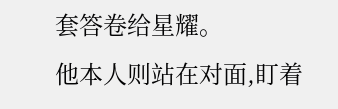套答卷给星耀。
他本人则站在对面,盯着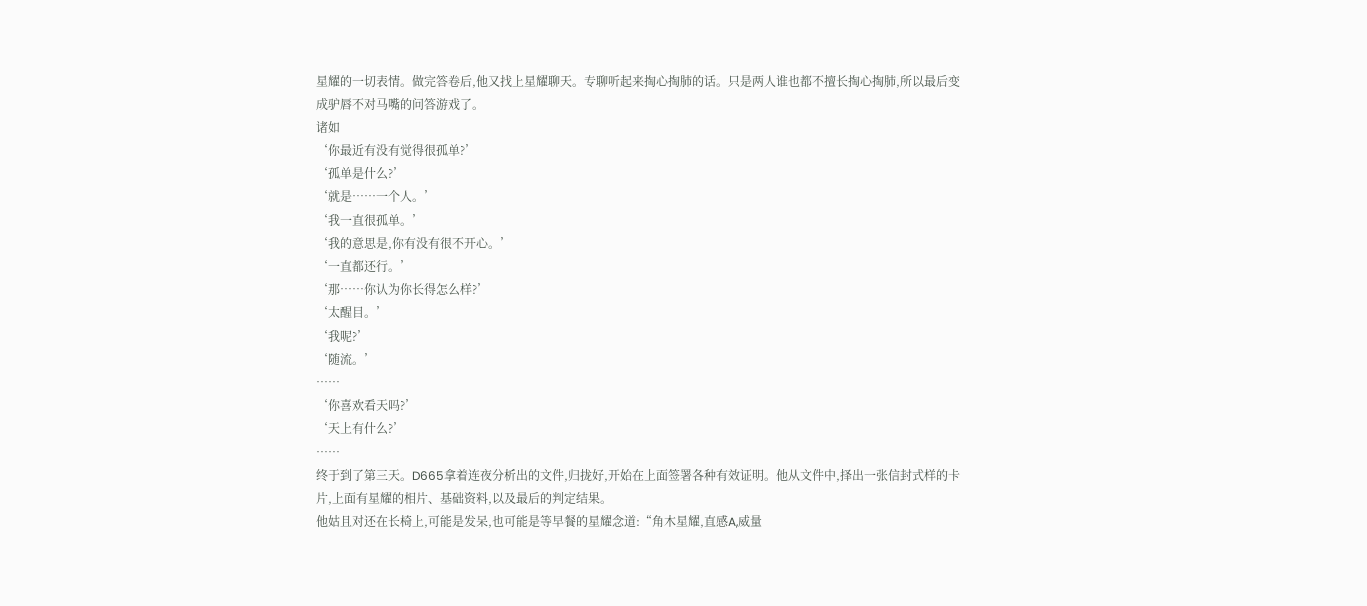星耀的一切表情。做完答卷后,他又找上星耀聊天。专聊听起来掏心掏肺的话。只是两人谁也都不擅长掏心掏肺,所以最后变成驴唇不对马嘴的问答游戏了。
诸如
‘你最近有没有觉得很孤单?’
‘孤单是什么?’
‘就是……一个人。’
‘我一直很孤单。’
‘我的意思是,你有没有很不开心。’
‘一直都还行。’
‘那……你认为你长得怎么样?’
‘太醒目。’
‘我呢?’
‘随流。’
……
‘你喜欢看天吗?’
‘天上有什么?’
……
终于到了第三天。D665拿着连夜分析出的文件,归拢好,开始在上面签署各种有效证明。他从文件中,择出一张信封式样的卡片,上面有星耀的相片、基础资料,以及最后的判定结果。
他姑且对还在长椅上,可能是发呆,也可能是等早餐的星耀念道:“角木星耀,直感A,威量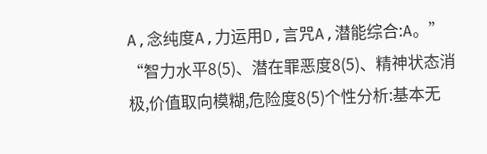A,念纯度A,力运用D,言咒A,潜能综合:A。”
“智力水平8(5)、潜在罪恶度8(5)、精神状态消极,价值取向模糊,危险度8(5)个性分析:基本无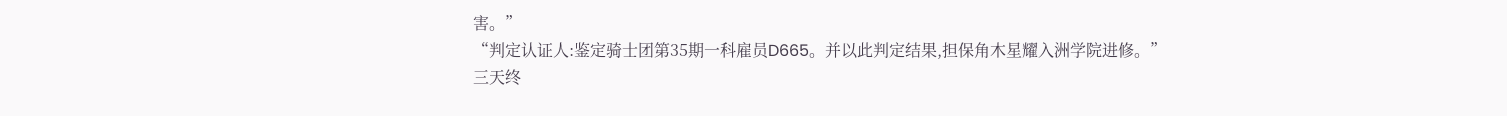害。”
“判定认证人:鉴定骑士团第35期一科雇员D665。并以此判定结果,担保角木星耀入洲学院进修。”
三天终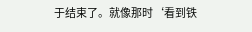于结束了。就像那时‘看到铁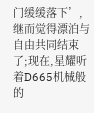门缓缓落下’,继而觉得漂泊与自由共同结束了;现在,星耀听着D665机械般的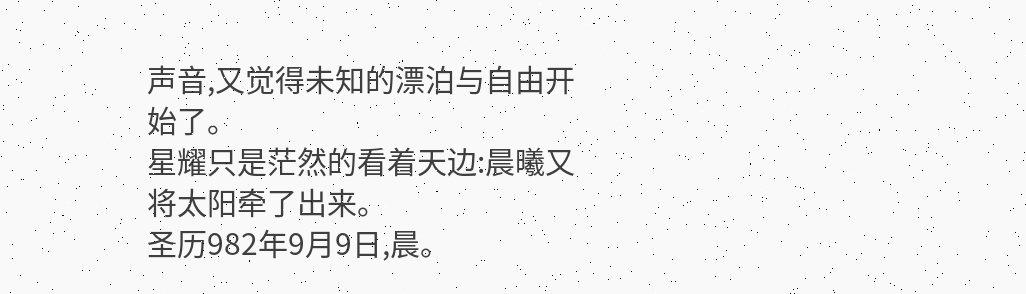声音,又觉得未知的漂泊与自由开始了。
星耀只是茫然的看着天边:晨曦又将太阳牵了出来。
圣历982年9月9日,晨。